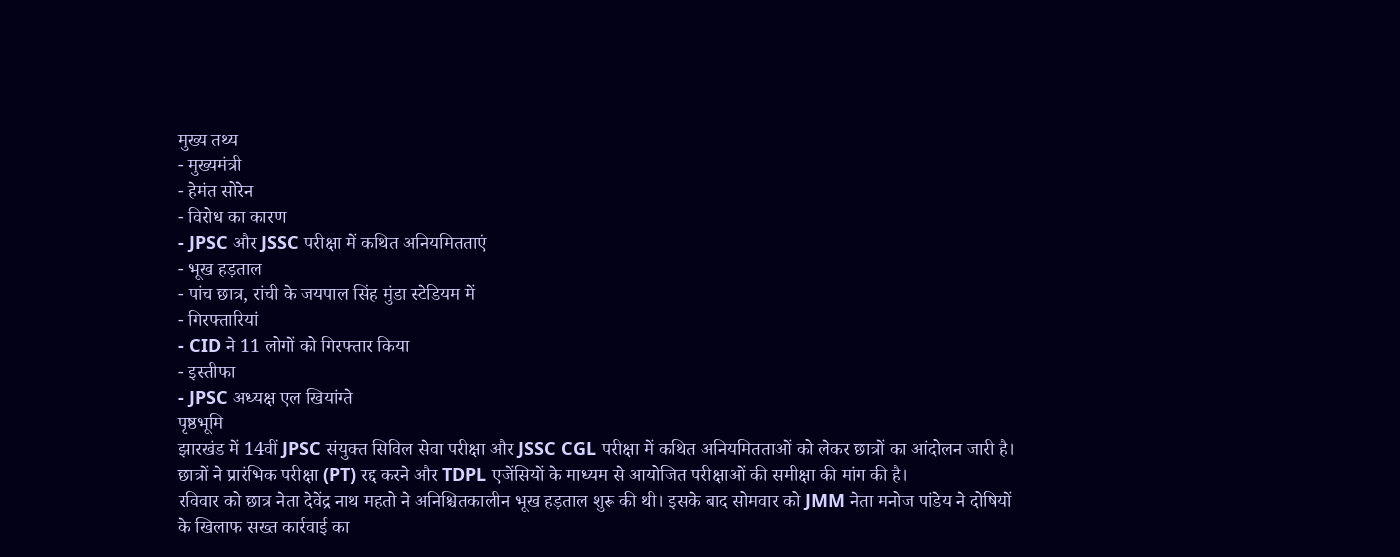मुख्य तथ्य
- मुख्यमंत्री
- हेमंत सोरेन
- विरोध का कारण
- JPSC और JSSC परीक्षा में कथित अनियमितताएं
- भूख हड़ताल
- पांच छात्र, रांची के जयपाल सिंह मुंडा स्टेडियम में
- गिरफ्तारियां
- CID ने 11 लोगों को गिरफ्तार किया
- इस्तीफा
- JPSC अध्यक्ष एल खियांग्ते
पृष्ठभूमि
झारखंड में 14वीं JPSC संयुक्त सिविल सेवा परीक्षा और JSSC CGL परीक्षा में कथित अनियमितताओं को लेकर छात्रों का आंदोलन जारी है। छात्रों ने प्रारंभिक परीक्षा (PT) रद्द करने और TDPL एजेंसियों के माध्यम से आयोजित परीक्षाओं की समीक्षा की मांग की है।
रविवार को छात्र नेता देवेंद्र नाथ महतो ने अनिश्चितकालीन भूख हड़ताल शुरू की थी। इसके बाद सोमवार को JMM नेता मनोज पांडेय ने दोषियों के खिलाफ सख्त कार्रवाई का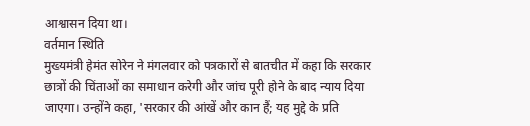आश्वासन दिया था।
वर्तमान स्थिति
मुख्यमंत्री हेमंत सोरेन ने मंगलवार को पत्रकारों से बातचीत में कहा कि सरकार छात्रों की चिंताओं का समाधान करेगी और जांच पूरी होने के बाद न्याय दिया जाएगा। उन्होंने कहा, 'सरकार की आंखें और कान हैं; यह मुद्दे के प्रति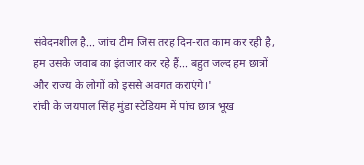संवेदनशील है... जांच टीम जिस तरह दिन-रात काम कर रही है, हम उसके जवाब का इंतजार कर रहे हैं... बहुत जल्द हम छात्रों और राज्य के लोगों को इससे अवगत कराएंगे।'
रांची के जयपाल सिंह मुंडा स्टेडियम में पांच छात्र भूख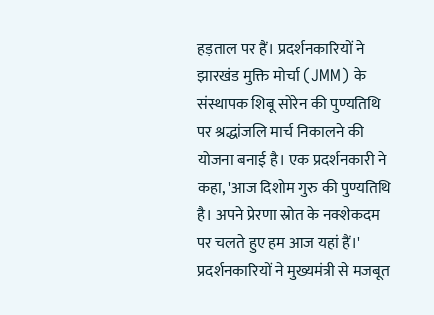हड़ताल पर हैं। प्रदर्शनकारियों ने झारखंड मुक्ति मोर्चा (JMM) के संस्थापक शिबू सोरेन की पुण्यतिथि पर श्रद्धांजलि मार्च निकालने की योजना बनाई है। एक प्रदर्शनकारी ने कहा, 'आज दिशोम गुरु की पुण्यतिथि है। अपने प्रेरणा स्रोत के नक्शेकदम पर चलते हुए हम आज यहां हैं।'
प्रदर्शनकारियों ने मुख्यमंत्री से मजबूत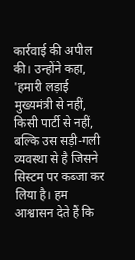कार्रवाई की अपील की। उन्होंने कहा, 'हमारी लड़ाई मुख्यमंत्री से नहीं, किसी पार्टी से नहीं, बल्कि उस सड़ी-गली व्यवस्था से है जिसने सिस्टम पर कब्जा कर लिया है। हम आश्वासन देते हैं कि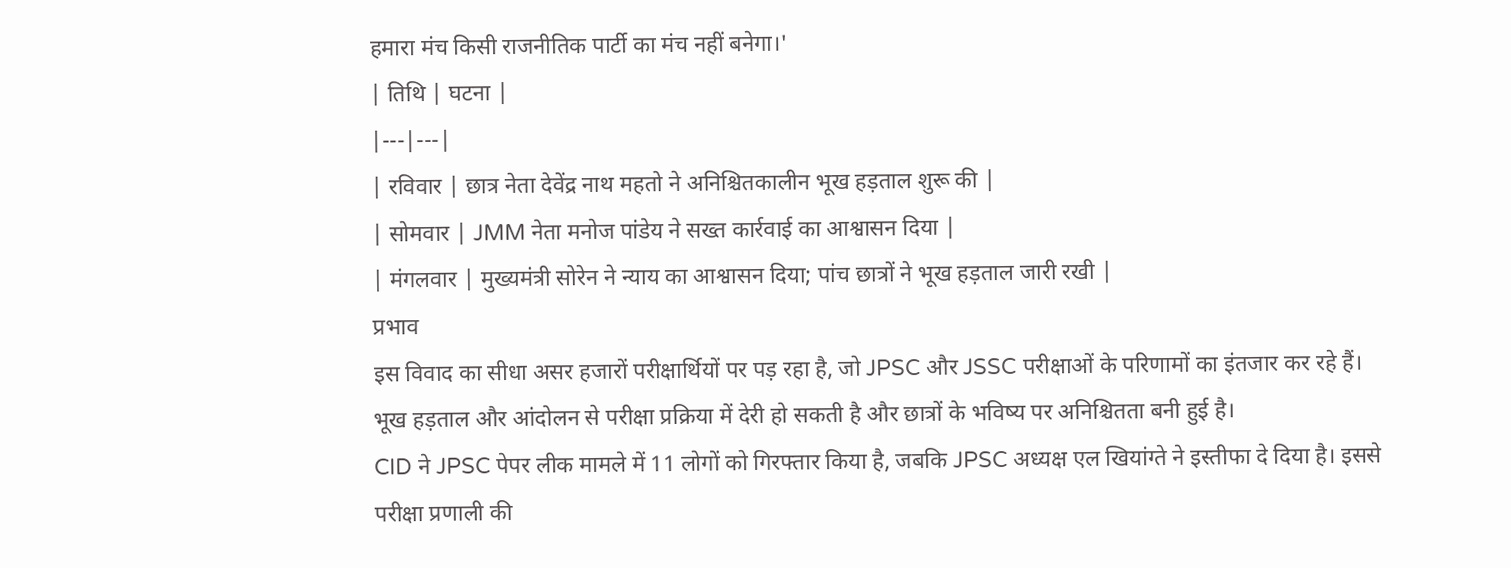हमारा मंच किसी राजनीतिक पार्टी का मंच नहीं बनेगा।'
| तिथि | घटना |
|---|---|
| रविवार | छात्र नेता देवेंद्र नाथ महतो ने अनिश्चितकालीन भूख हड़ताल शुरू की |
| सोमवार | JMM नेता मनोज पांडेय ने सख्त कार्रवाई का आश्वासन दिया |
| मंगलवार | मुख्यमंत्री सोरेन ने न्याय का आश्वासन दिया; पांच छात्रों ने भूख हड़ताल जारी रखी |
प्रभाव
इस विवाद का सीधा असर हजारों परीक्षार्थियों पर पड़ रहा है, जो JPSC और JSSC परीक्षाओं के परिणामों का इंतजार कर रहे हैं। भूख हड़ताल और आंदोलन से परीक्षा प्रक्रिया में देरी हो सकती है और छात्रों के भविष्य पर अनिश्चितता बनी हुई है।
CID ने JPSC पेपर लीक मामले में 11 लोगों को गिरफ्तार किया है, जबकि JPSC अध्यक्ष एल खियांग्ते ने इस्तीफा दे दिया है। इससे परीक्षा प्रणाली की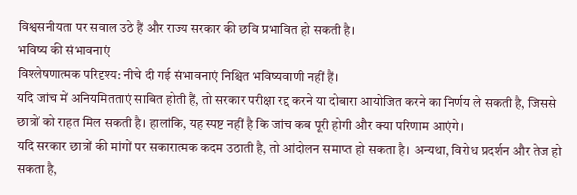विश्वसनीयता पर सवाल उठे हैं और राज्य सरकार की छवि प्रभावित हो सकती है।
भविष्य की संभावनाएं
विश्लेषणात्मक परिदृश्य: नीचे दी गई संभावनाएं निश्चित भविष्यवाणी नहीं हैं।
यदि जांच में अनियमितताएं साबित होती हैं, तो सरकार परीक्षा रद्द करने या दोबारा आयोजित करने का निर्णय ले सकती है, जिससे छात्रों को राहत मिल सकती है। हालांकि, यह स्पष्ट नहीं है कि जांच कब पूरी होगी और क्या परिणाम आएंगे।
यदि सरकार छात्रों की मांगों पर सकारात्मक कदम उठाती है, तो आंदोलन समाप्त हो सकता है। अन्यथा, विरोध प्रदर्शन और तेज हो सकता है,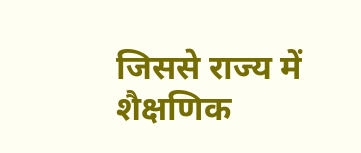जिससे राज्य में शैक्षणिक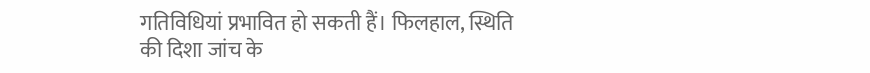गतिविधियां प्रभावित हो सकती हैं। फिलहाल, स्थिति की दिशा जांच के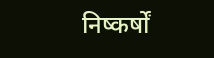निष्कर्षों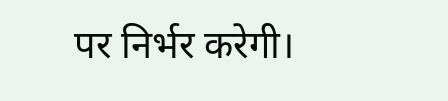पर निर्भर करेगी।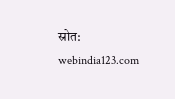स्रोत: webindia123.com